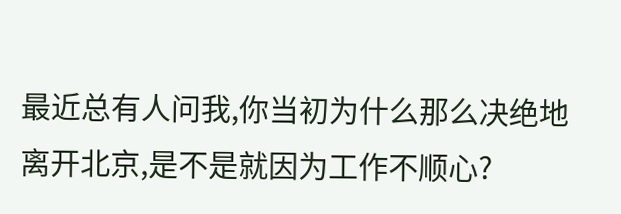最近总有人问我,你当初为什么那么决绝地离开北京,是不是就因为工作不顺心?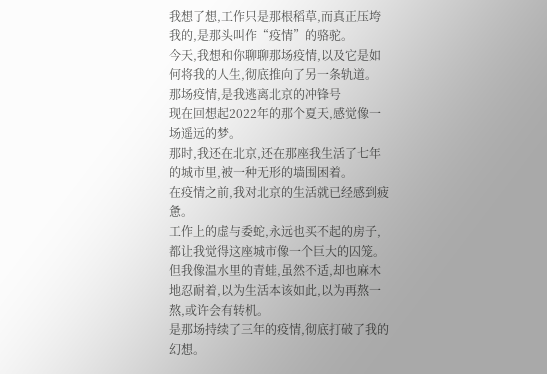我想了想,工作只是那根稻草,而真正压垮我的,是那头叫作“疫情”的骆驼。
今天,我想和你聊聊那场疫情,以及它是如何将我的人生,彻底推向了另一条轨道。
那场疫情,是我逃离北京的冲锋号
现在回想起2022年的那个夏天,感觉像一场遥远的梦。
那时,我还在北京,还在那座我生活了七年的城市里,被一种无形的墙围困着。
在疫情之前,我对北京的生活就已经感到疲惫。
工作上的虚与委蛇,永远也买不起的房子,都让我觉得这座城市像一个巨大的囚笼。
但我像温水里的青蛙,虽然不适,却也麻木地忍耐着,以为生活本该如此,以为再熬一熬,或许会有转机。
是那场持续了三年的疫情,彻底打破了我的幻想。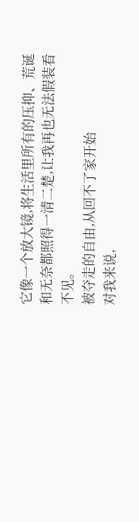它像一个放大镜,将生活里所有的压抑、荒诞和无奈都照得一清二楚,让我再也无法假装看不见。
被夺走的自由,从回不了家开始
对我来说,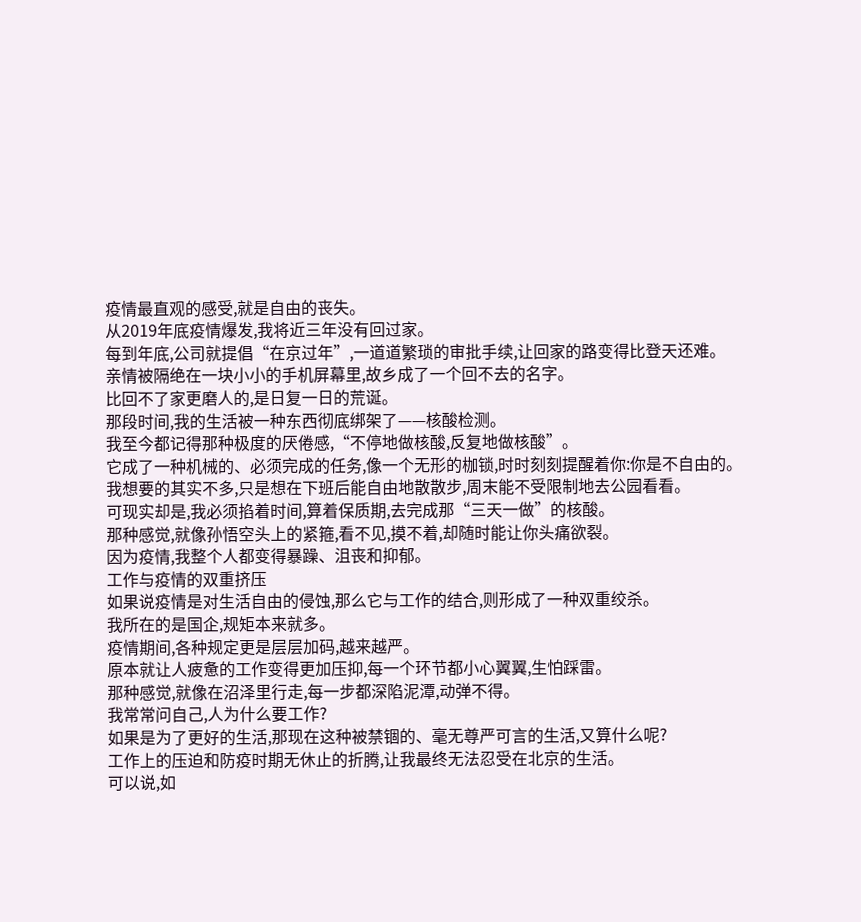疫情最直观的感受,就是自由的丧失。
从2019年底疫情爆发,我将近三年没有回过家。
每到年底,公司就提倡“在京过年”,一道道繁琐的审批手续,让回家的路变得比登天还难。
亲情被隔绝在一块小小的手机屏幕里,故乡成了一个回不去的名字。
比回不了家更磨人的,是日复一日的荒诞。
那段时间,我的生活被一种东西彻底绑架了——核酸检测。
我至今都记得那种极度的厌倦感,“不停地做核酸,反复地做核酸”。
它成了一种机械的、必须完成的任务,像一个无形的枷锁,时时刻刻提醒着你:你是不自由的。
我想要的其实不多,只是想在下班后能自由地散散步,周末能不受限制地去公园看看。
可现实却是,我必须掐着时间,算着保质期,去完成那“三天一做”的核酸。
那种感觉,就像孙悟空头上的紧箍,看不见,摸不着,却随时能让你头痛欲裂。
因为疫情,我整个人都变得暴躁、沮丧和抑郁。
工作与疫情的双重挤压
如果说疫情是对生活自由的侵蚀,那么它与工作的结合,则形成了一种双重绞杀。
我所在的是国企,规矩本来就多。
疫情期间,各种规定更是层层加码,越来越严。
原本就让人疲惫的工作变得更加压抑,每一个环节都小心翼翼,生怕踩雷。
那种感觉,就像在沼泽里行走,每一步都深陷泥潭,动弹不得。
我常常问自己,人为什么要工作?
如果是为了更好的生活,那现在这种被禁锢的、毫无尊严可言的生活,又算什么呢?
工作上的压迫和防疫时期无休止的折腾,让我最终无法忍受在北京的生活。
可以说,如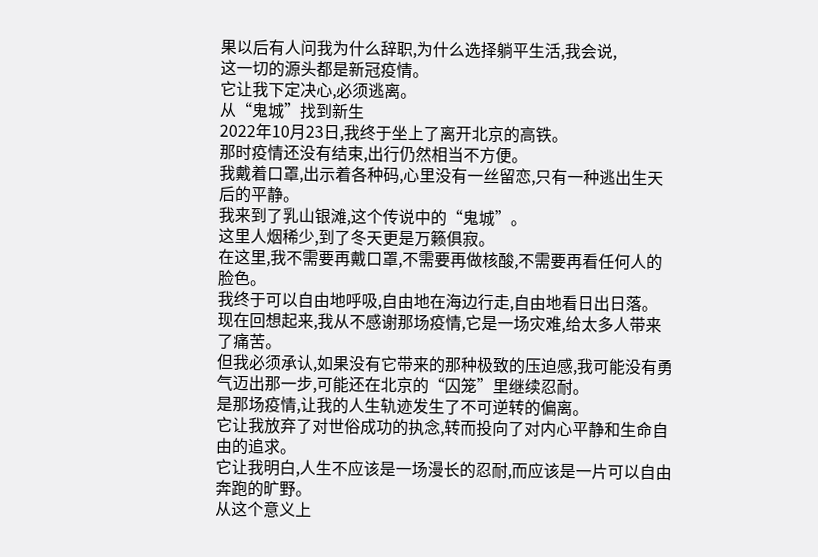果以后有人问我为什么辞职,为什么选择躺平生活,我会说,
这一切的源头都是新冠疫情。
它让我下定决心,必须逃离。
从“鬼城”找到新生
2022年10月23日,我终于坐上了离开北京的高铁。
那时疫情还没有结束,出行仍然相当不方便。
我戴着口罩,出示着各种码,心里没有一丝留恋,只有一种逃出生天后的平静。
我来到了乳山银滩,这个传说中的“鬼城”。
这里人烟稀少,到了冬天更是万籁俱寂。
在这里,我不需要再戴口罩,不需要再做核酸,不需要再看任何人的脸色。
我终于可以自由地呼吸,自由地在海边行走,自由地看日出日落。
现在回想起来,我从不感谢那场疫情,它是一场灾难,给太多人带来了痛苦。
但我必须承认,如果没有它带来的那种极致的压迫感,我可能没有勇气迈出那一步,可能还在北京的“囚笼”里继续忍耐。
是那场疫情,让我的人生轨迹发生了不可逆转的偏离。
它让我放弃了对世俗成功的执念,转而投向了对内心平静和生命自由的追求。
它让我明白,人生不应该是一场漫长的忍耐,而应该是一片可以自由奔跑的旷野。
从这个意义上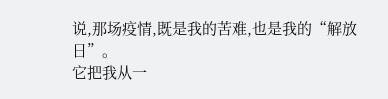说,那场疫情,既是我的苦难,也是我的“解放日”。
它把我从一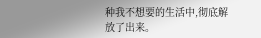种我不想要的生活中,彻底解放了出来。